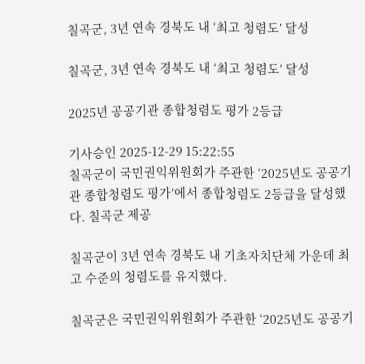칠곡군, 3년 연속 경북도 내 ‘최고 청렴도’ 달성

칠곡군, 3년 연속 경북도 내 ‘최고 청렴도’ 달성

2025년 공공기관 종합청렴도 평가 2등급

기사승인 2025-12-29 15:22:55
칠곡군이 국민권익위원회가 주관한 ‘2025년도 공공기관 종합청렴도 평가’에서 종합청렴도 2등급을 달성했다. 칠곡군 제공

칠곡군이 3년 연속 경북도 내 기초자치단체 가운데 최고 수준의 청렴도를 유지했다.

칠곡군은 국민권익위원회가 주관한 ‘2025년도 공공기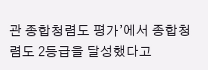관 종합청렴도 평가’에서 종합청렴도 2등급을 달성했다고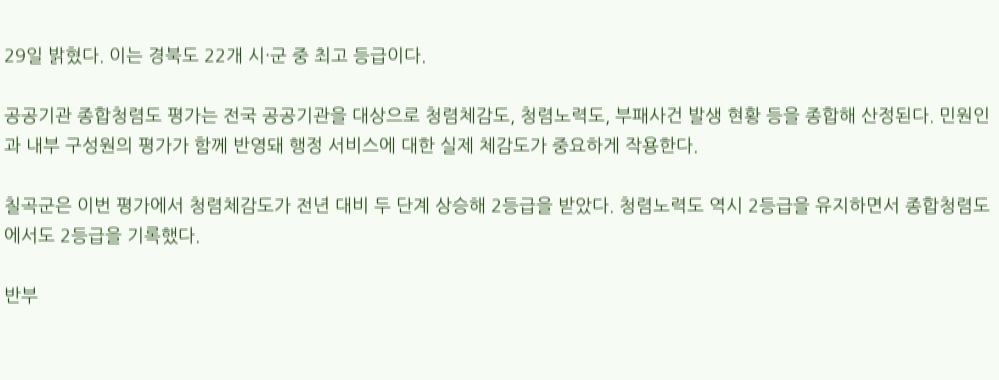29일 밝혔다. 이는 경북도 22개 시·군 중 최고 등급이다.

공공기관 종합청렴도 평가는 전국 공공기관을 대상으로 청렴체감도, 청렴노력도, 부패사건 발생 현황 등을 종합해 산정된다. 민원인과 내부 구성원의 평가가 함께 반영돼 행정 서비스에 대한 실제 체감도가 중요하게 작용한다.

칠곡군은 이번 평가에서 청렴체감도가 전년 대비 두 단계 상승해 2등급을 받았다. 청렴노력도 역시 2등급을 유지하면서 종합청렴도에서도 2등급을 기록했다.

반부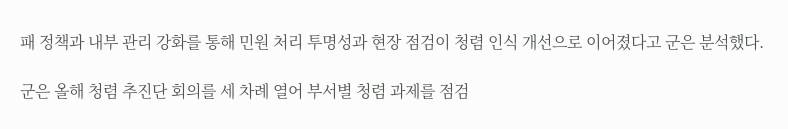패 정책과 내부 관리 강화를 통해 민원 처리 투명성과 현장 점검이 청렴 인식 개선으로 이어졌다고 군은 분석했다.

군은 올해 청렴 추진단 회의를 세 차례 열어 부서별 청렴 과제를 점검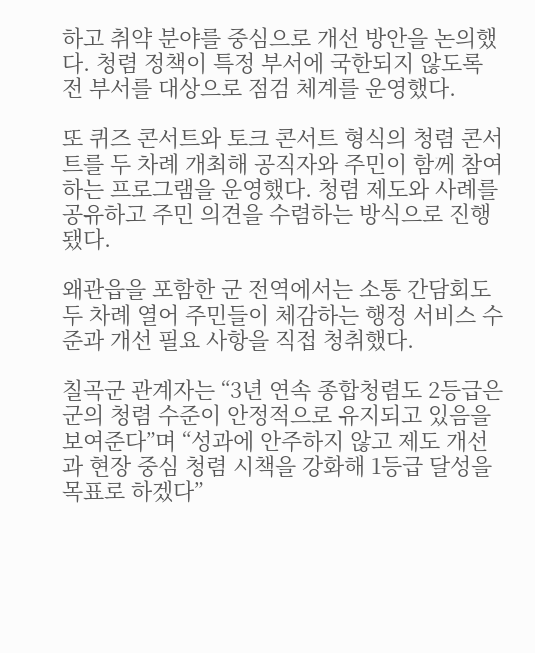하고 취약 분야를 중심으로 개선 방안을 논의했다. 청렴 정책이 특정 부서에 국한되지 않도록 전 부서를 대상으로 점검 체계를 운영했다.

또 퀴즈 콘서트와 토크 콘서트 형식의 청렴 콘서트를 두 차례 개최해 공직자와 주민이 함께 참여하는 프로그램을 운영했다. 청렴 제도와 사례를 공유하고 주민 의견을 수렴하는 방식으로 진행됐다.

왜관읍을 포함한 군 전역에서는 소통 간담회도 두 차례 열어 주민들이 체감하는 행정 서비스 수준과 개선 필요 사항을 직접 청취했다.

칠곡군 관계자는 “3년 연속 종합청렴도 2등급은 군의 청렴 수준이 안정적으로 유지되고 있음을 보여준다”며 “성과에 안주하지 않고 제도 개선과 현장 중심 청렴 시책을 강화해 1등급 달성을 목표로 하겠다”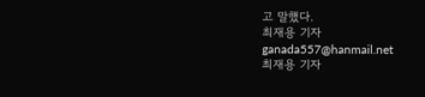고 말했다.
최재용 기자
ganada557@hanmail.net
최재용 기자